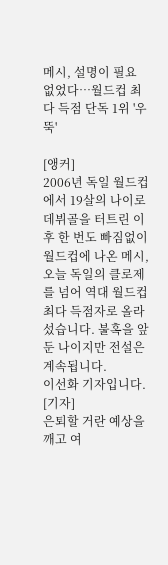메시, 설명이 필요 없었다…월드컵 최다 득점 단독 1위 '우뚝'

[앵커]
2006년 독일 월드컵에서 19살의 나이로 데뷔골을 터트린 이후 한 번도 빠짐없이 월드컵에 나온 메시, 오늘 독일의 클로제를 넘어 역대 월드컵 최다 득점자로 올라섰습니다. 불혹을 앞둔 나이지만 전설은 계속됩니다.
이선화 기자입니다.
[기자]
은퇴할 거란 예상을 깨고 여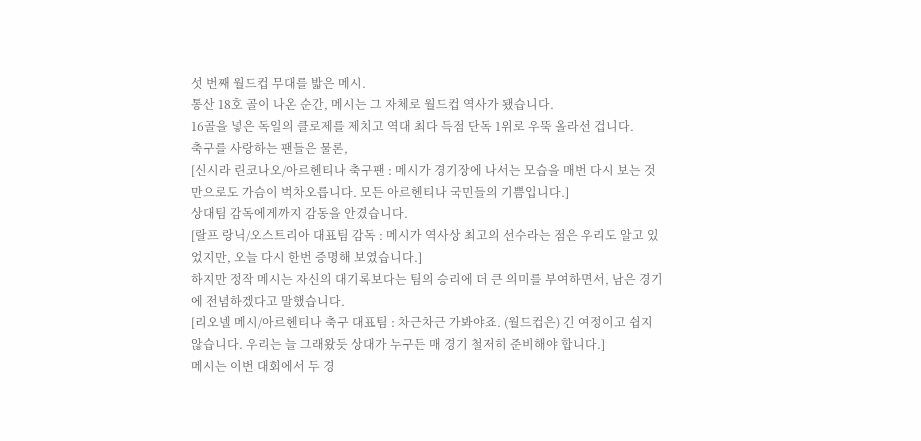섯 번째 월드컵 무대를 밟은 메시.
통산 18호 골이 나온 순간, 메시는 그 자체로 월드컵 역사가 됐습니다.
16골을 넣은 독일의 클로제를 제치고 역대 최다 득점 단독 1위로 우뚝 올라선 겁니다.
축구를 사랑하는 팬들은 물론,
[신시라 린코나오/아르헨티나 축구팬 : 메시가 경기장에 나서는 모습을 매번 다시 보는 것만으로도 가슴이 벅차오릅니다. 모든 아르헨티나 국민들의 기쁨입니다.]
상대팀 감독에게까지 감동을 안겼습니다.
[랄프 랑닉/오스트리아 대표팀 감독 : 메시가 역사상 최고의 선수라는 점은 우리도 알고 있었지만, 오늘 다시 한번 증명해 보였습니다.]
하지만 정작 메시는 자신의 대기록보다는 팀의 승리에 더 큰 의미를 부여하면서, 남은 경기에 전념하겠다고 말했습니다.
[리오넬 메시/아르헨티나 축구 대표팀 : 차근차근 가봐야죠. (월드컵은) 긴 여정이고 쉽지 않습니다. 우리는 늘 그래왔듯 상대가 누구든 매 경기 철저히 준비해야 합니다.]
메시는 이번 대회에서 두 경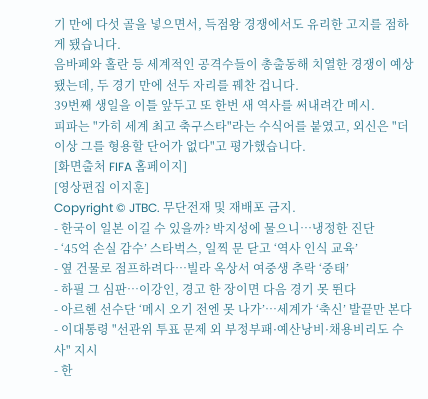기 만에 다섯 골을 넣으면서, 득점왕 경쟁에서도 유리한 고지를 점하게 됐습니다.
음바페와 홀란 등 세계적인 공격수들이 총출동해 치열한 경쟁이 예상됐는데, 두 경기 만에 선두 자리를 꿰찬 겁니다.
39번째 생일을 이틀 앞두고 또 한번 새 역사를 써내려간 메시.
피파는 "가히 세계 최고 축구스타"라는 수식어를 붙였고, 외신은 "더 이상 그를 형용할 단어가 없다"고 평가했습니다.
[화면출처 FIFA 홈페이지]
[영상편집 이지훈]
Copyright © JTBC. 무단전재 및 재배포 금지.
- 한국이 일본 이길 수 있을까? 박지성에 물으니…냉정한 진단
- ‘45억 손실 감수’ 스타벅스, 일찍 문 닫고 ‘역사 인식 교육’
- 옆 건물로 점프하려다…빌라 옥상서 여중생 추락 ‘중태’
- 하필 그 심판…이강인, 경고 한 장이면 다음 경기 못 뛴다
- 아르헨 선수단 ‘메시 오기 전엔 못 나가’…세계가 ‘축신’ 발끝만 본다
- 이대통령 "선관위 투표 문제 외 부정부패·예산낭비·채용비리도 수사" 지시
- 한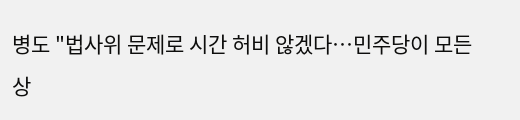병도 "법사위 문제로 시간 허비 않겠다…민주당이 모든 상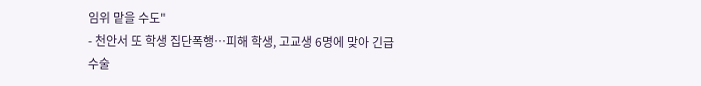임위 맡을 수도"
- 천안서 또 학생 집단폭행…피해 학생, 고교생 6명에 맞아 긴급 수술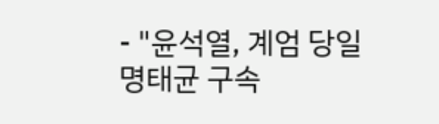- "윤석열, 계엄 당일 명태균 구속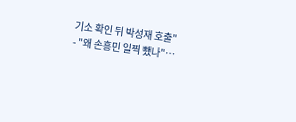기소 확인 뒤 박성재 호출"
- "왜 손흥민 일찍 뺐나"…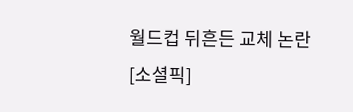월드컵 뒤흔든 교체 논란 [소셜픽]